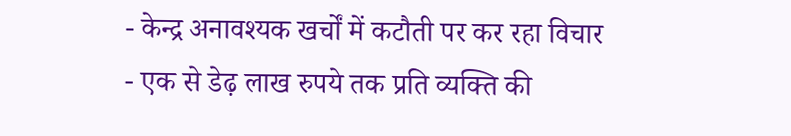- केन्द्र अनावश्यक खर्चों में कटौती पर कर रहा विचार
- एक से डेढ़ लाख रुपये तक प्रति व्यक्ति की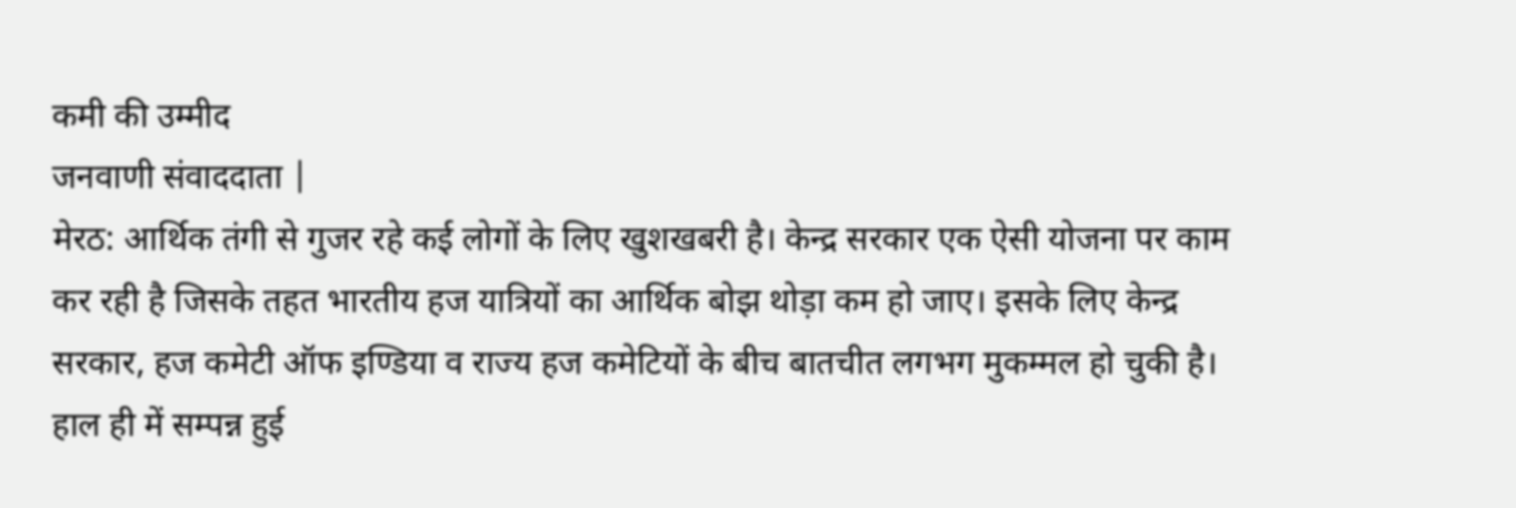कमी की उम्मीद
जनवाणी संवाददाता |
मेरठ: आर्थिक तंगी से गुजर रहे कई लोगों के लिए खुशखबरी है। केन्द्र सरकार एक ऐसी योजना पर काम कर रही है जिसके तहत भारतीय हज यात्रियों का आर्थिक बोझ थोड़ा कम हो जाए। इसके लिए केन्द्र सरकार, हज कमेटी ऑफ इण्डिया व राज्य हज कमेटियों के बीच बातचीत लगभग मुकम्मल हो चुकी है।
हाल ही में सम्पन्न हुई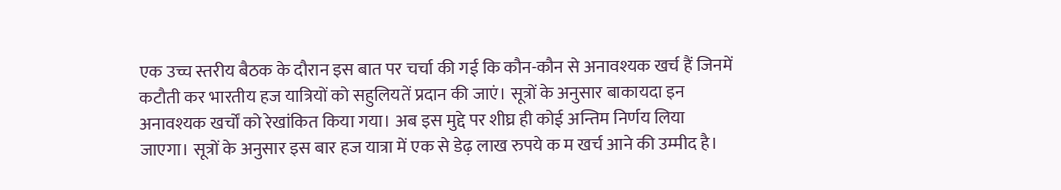एक उच्च स्तरीय बैठक के दौरान इस बात पर चर्चा की गई कि कौन-कौन से अनावश्यक खर्च हैं जिनमें कटौती कर भारतीय हज यात्रियों को सहुलियतें प्रदान की जाएं। सूत्रों के अनुसार बाकायदा इन अनावश्यक खर्चों को रेखांकित किया गया। अब इस मुद्दे पर शीघ्र ही कोई अन्तिम निर्णय लिया जाएगा। सूत्रों के अनुसार इस बार हज यात्रा में एक से डेढ़ लाख रुपये क म खर्च आने की उम्मीद है।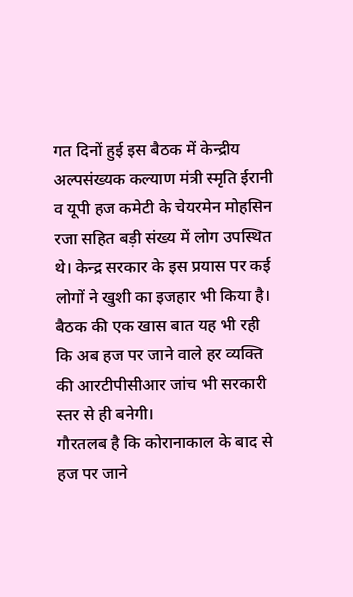गत दिनों हुई इस बैठक में केन्द्रीय अल्पसंख्यक कल्याण मंत्री स्मृति ईरानी व यूपी हज कमेटी के चेयरमेन मोहसिन रजा सहित बड़ी संख्य में लोग उपस्थित थे। केन्द्र सरकार के इस प्रयास पर कई लोगों ने खुशी का इजहार भी किया है। बैठक की एक खास बात यह भी रही कि अब हज पर जाने वाले हर व्यक्ति की आरटीपीसीआर जांच भी सरकारी स्तर से ही बनेगी।
गौरतलब है कि कोरानाकाल के बाद से हज पर जाने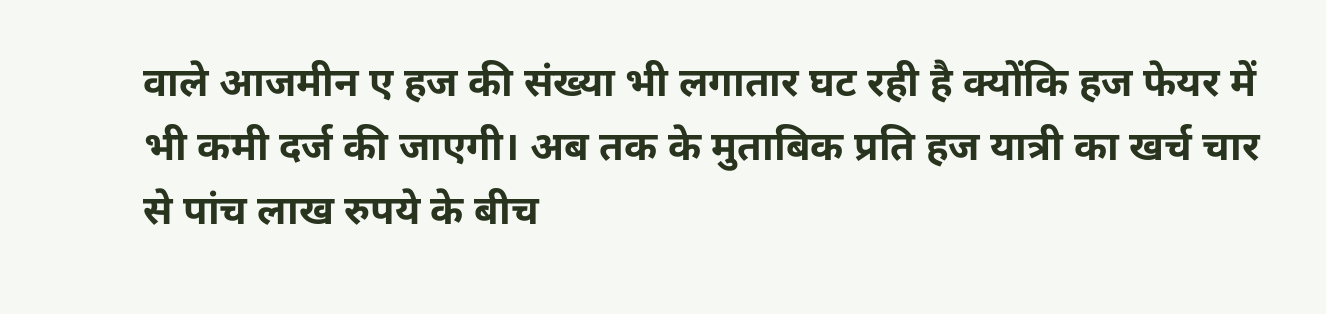वाले आजमीन ए हज की संख्या भी लगातार घट रही है क्योंकि हज फेयर में भी कमी दर्ज की जाएगी। अब तक के मुताबिक प्रति हज यात्री का खर्च चार से पांच लाख रुपये के बीच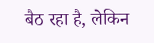बैठ रहा है, लेकिन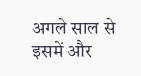अगले साल से इसमें और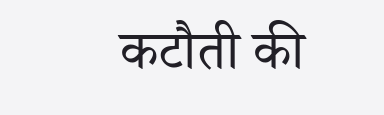कटौती की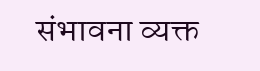संभावना व्यक्त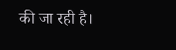की जा रही है।